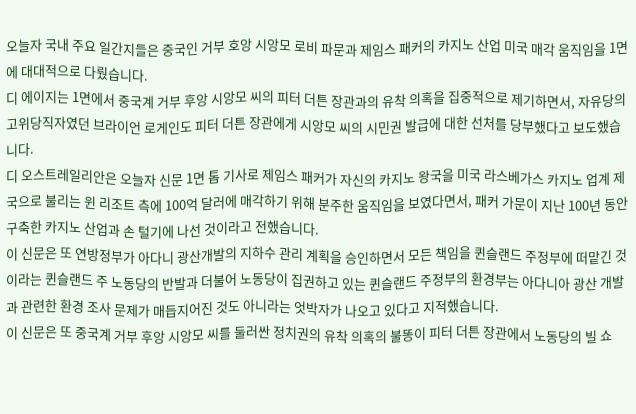오늘자 국내 주요 일간지들은 중국인 거부 호앙 시앙모 로비 파문과 제임스 패커의 카지노 산업 미국 매각 움직임을 1면에 대대적으로 다뤘습니다.
디 에이지는 1면에서 중국계 거부 후앙 시앙모 씨의 피터 더튼 장관과의 유착 의혹을 집중적으로 제기하면서, 자유당의 고위당직자였던 브라이언 로게인도 피터 더튼 장관에게 시앙모 씨의 시민권 발급에 대한 선처를 당부했다고 보도했습니다.
디 오스트레일리안은 오늘자 신문 1면 톱 기사로 제임스 패커가 자신의 카지노 왕국을 미국 라스베가스 카지노 업계 제국으로 불리는 윈 리조트 측에 100억 달러에 매각하기 위해 분주한 움직임을 보였다면서, 패커 가문이 지난 100년 동안 구축한 카지노 산업과 손 털기에 나선 것이라고 전했습니다.
이 신문은 또 연방정부가 아다니 광산개발의 지하수 관리 계획을 승인하면서 모든 책임을 퀸슬랜드 주정부에 떠맡긴 것이라는 퀸슬랜드 주 노동당의 반발과 더불어 노동당이 집권하고 있는 퀸슬랜드 주정부의 환경부는 아다니아 광산 개발과 관련한 환경 조사 문제가 매듭지어진 것도 아니라는 엇박자가 나오고 있다고 지적했습니다.
이 신문은 또 중국계 거부 후앙 시앙모 씨를 둘러싼 정치권의 유착 의혹의 불똥이 피터 더튼 장관에서 노동당의 빌 쇼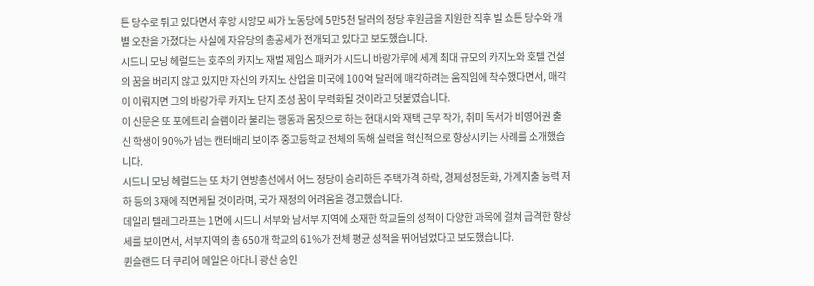튼 당수로 튀고 있다면서 후앙 시앙모 씨가 노동당에 5만5천 달러의 정당 후원금을 지원한 직후 빌 쇼튼 당수와 개별 오찬을 가졌다는 사실에 자유당의 총공세가 전개되고 있다고 보도했습니다.
시드니 모닝 헤럴드는 호주의 카지노 재벌 제임스 패커가 시드니 바랑가루에 세계 최대 규모의 카지노와 호텔 건설의 꿈을 버리지 않고 있지만 자신의 카지노 산업을 미국에 100억 달러에 매각하려는 움직임에 착수했다면서, 매각이 이뤄지면 그의 바랑가루 카지노 단지 조성 꿈이 무력화될 것이라고 덧붙였습니다.
이 신문은 또 포에트리 슬램이라 불리는 행동과 몸짓으로 하는 현대시와 재택 근무 작가, 취미 독서가 비영어권 출신 학생이 90%가 넘는 캔터배리 보이주 중고등학교 전체의 독해 실력을 혁신적으로 향상시키는 사례를 소개했습니다.
시드니 모닝 헤럴드는 또 차기 연방총선에서 어느 정당이 승리하든 주택가격 하락, 경제성정둔화, 가계지출 능력 저하 등의 3재에 직면케될 것이라며, 국가 재정의 어려움을 경고했습니다.
데일리 텔레그라프는 1면에 시드니 서부와 남서부 지역에 소재한 학교들의 성적이 다양한 과목에 걸쳐 급격한 향상세를 보이면서, 서부지역의 총 650개 학교의 61%가 전체 평균 성적을 뛰어넘었다고 보도했습니다.
퀸슬랜드 더 쿠리어 메일은 아다니 광산 승인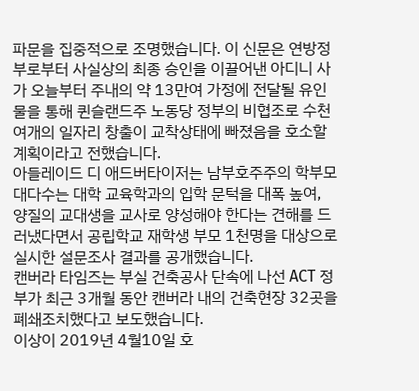파문을 집중적으로 조명했습니다. 이 신문은 연방정부로부터 사실상의 최종 승인을 이끌어낸 아디니 사가 오늘부터 주내의 약 13만여 가정에 전달될 유인물을 통해 퀸슬랜드주 노동당 정부의 비협조로 수천여개의 일자리 창출이 교착상태에 빠졌음을 호소할 계획이라고 전했습니다.
아들레이드 디 애드버타이저는 남부호주주의 학부모 대다수는 대학 교육학과의 입학 문턱을 대폭 높여, 양질의 교대생을 교사로 양성해야 한다는 견해를 드러냈다면서 공립학교 재학생 부모 1천명을 대상으로 실시한 설문조사 결과를 공개했습니다.
캔버라 타임즈는 부실 건축공사 단속에 나선 ACT 정부가 최근 3개월 동안 캔버라 내의 건축현장 32곳을 폐쇄조치했다고 보도했습니다.
이상이 2019년 4월10일 호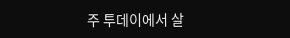주 투데이에서 살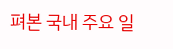펴본 국내 주요 일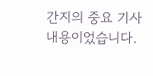간지의 중요 기사 내용이었습니다.